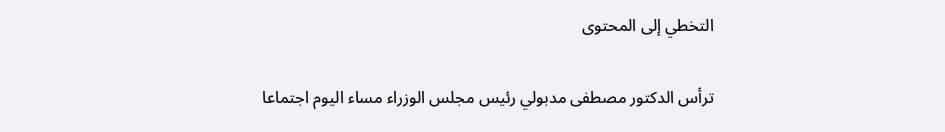التخطي إلى المحتوى

ترأس الدكتور مصطفى مدبولي رئيس مجلس الوزراء مساء اليوم اجتماعا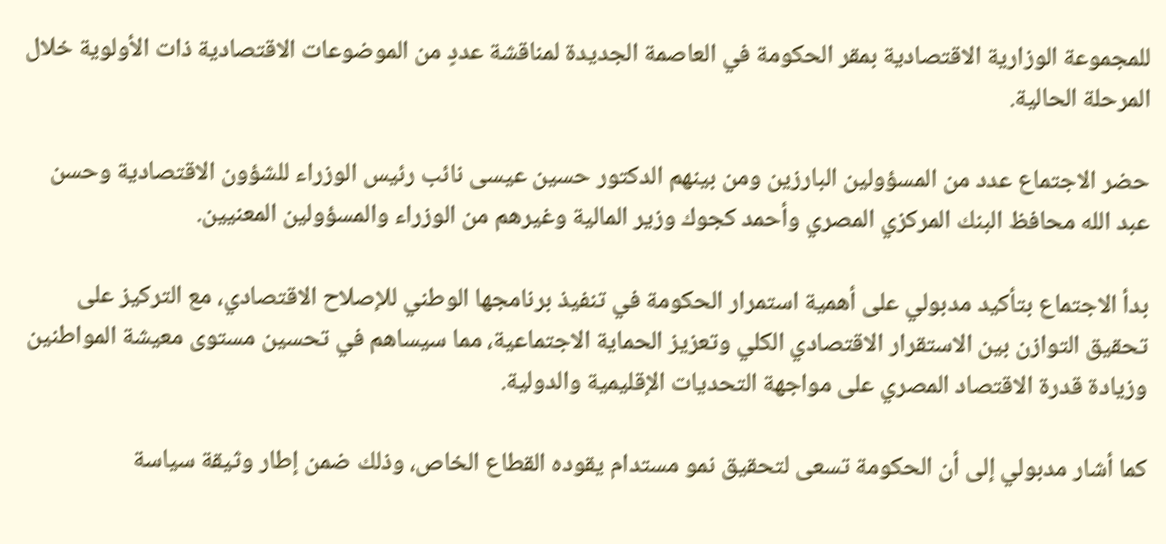للمجموعة الوزارية الاقتصادية بمقر الحكومة في العاصمة الجديدة لمناقشة عددٍ من الموضوعات الاقتصادية ذات الأولوية خلال المرحلة الحالية.

حضر الاجتماع عدد من المسؤولين البارزين ومن بينهم الدكتور حسين عيسى نائب رئيس الوزراء للشؤون الاقتصادية وحسن عبد الله محافظ البنك المركزي المصري وأحمد كجوك وزير المالية وغيرهم من الوزراء والمسؤولين المعنيين.

بدأ الاجتماع بتأكيد مدبولي على أهمية استمرار الحكومة في تنفيذ برنامجها الوطني للإصلاح الاقتصادي، مع التركيز على تحقيق التوازن بين الاستقرار الاقتصادي الكلي وتعزيز الحماية الاجتماعية، مما سيساهم في تحسين مستوى معيشة المواطنين وزيادة قدرة الاقتصاد المصري على مواجهة التحديات الإقليمية والدولية.

كما أشار مدبولي إلى أن الحكومة تسعى لتحقيق نمو مستدام يقوده القطاع الخاص، وذلك ضمن إطار وثيقة سياسة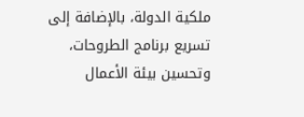ملكية الدولة، بالإضافة إلى تسريع برنامج الطروحات، وتحسين بيئة الأعمال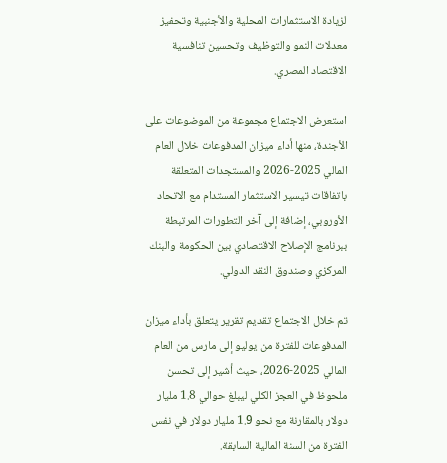لزيادة الاستثمارات المحلية والأجنبية وتحفيز معدلات النمو والتوظيف وتحسين تنافسية الاقتصاد المصري.

استعرض الاجتماع مجموعة من الموضوعات على الأجندة، منها أداء ميزان المدفوعات خلال العام المالي 2025-2026 والمستجدات المتعلقة باتفاقات تيسير الاستثمار المستدام مع الاتحاد الأوروبي، إضافة إلى آخر التطورات المرتبطة ببرنامج الإصلاح الاقتصادي بين الحكومة والبنك المركزي وصندوق النقد الدولي.

تم خلال الاجتماع تقديم تقرير يتعلق بأداء ميزان المدفوعات للفترة من يوليو إلى مارس من العام المالي 2025-2026، حيث أشير إلى تحسن ملحوظ في العجز الكلي ليبلغ حوالي 1.8 مليار دولار بالمقارنة مع نحو 1.9 مليار دولار في نفس الفترة من السنة المالية السابقة.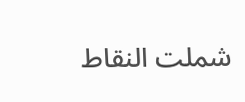شملت النقاط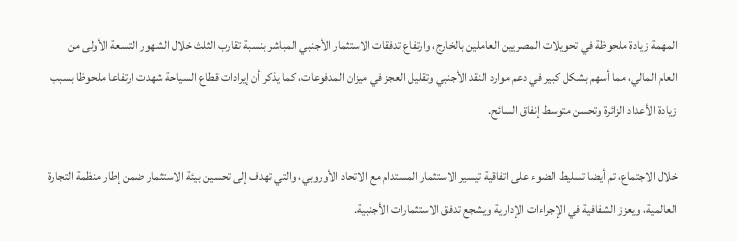المهمة زيادة ملحوظة في تحويلات المصريين العاملين بالخارج، وارتفاع تدفقات الاستثمار الأجنبي المباشر بنسبة تقارب الثلث خلال الشهور التسعة الأولى من العام المالي، مما أسهم بشكل كبير في دعم موارد النقد الأجنبي وتقليل العجز في ميزان المدفوعات، كما يذكر أن إيرادات قطاع السياحة شهدت ارتفاعا ملحوظا بسبب زيادة الأعداد الزائرة وتحسن متوسط إنفاق السائح.

خلال الاجتماع، تم أيضا تسليط الضوء على اتفاقية تيسير الاستثمار المستدام مع الاتحاد الأوروبي، والتي تهدف إلى تحسين بيئة الاستثمار ضمن إطار منظمة التجارة العالمية، ويعزز الشفافية في الإجراءات الإدارية ويشجع تدفق الاستثمارات الأجنبية.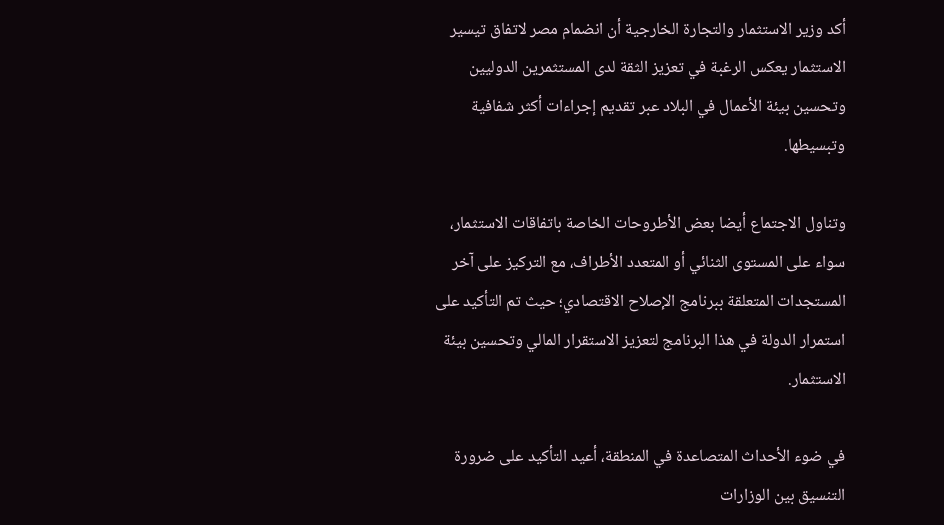أكد وزير الاستثمار والتجارة الخارجية أن انضمام مصر لاتفاق تيسير الاستثمار يعكس الرغبة في تعزيز الثقة لدى المستثمرين الدوليين وتحسين بيئة الأعمال في البلاد عبر تقديم إجراءات أكثر شفافية وتبسيطها.

وتناول الاجتماع أيضا بعض الأطروحات الخاصة باتفاقات الاستثمار، سواء على المستوى الثنائي أو المتعدد الأطراف، مع التركيز على آخر المستجدات المتعلقة ببرنامج الإصلاح الاقتصادي؛ حيث تم التأكيد على استمرار الدولة في هذا البرنامج لتعزيز الاستقرار المالي وتحسين بيئة الاستثمار.

في ضوء الأحداث المتصاعدة في المنطقة، أعيد التأكيد على ضرورة التنسيق بين الوزارات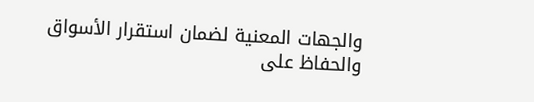والجهات المعنية لضمان استقرار الأسواق والحفاظ على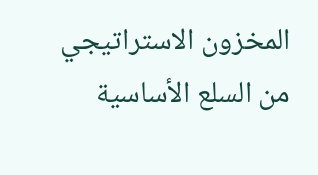المخزون الاستراتيجي من السلع الأساسية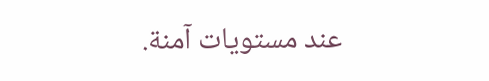عند مستويات آمنة.